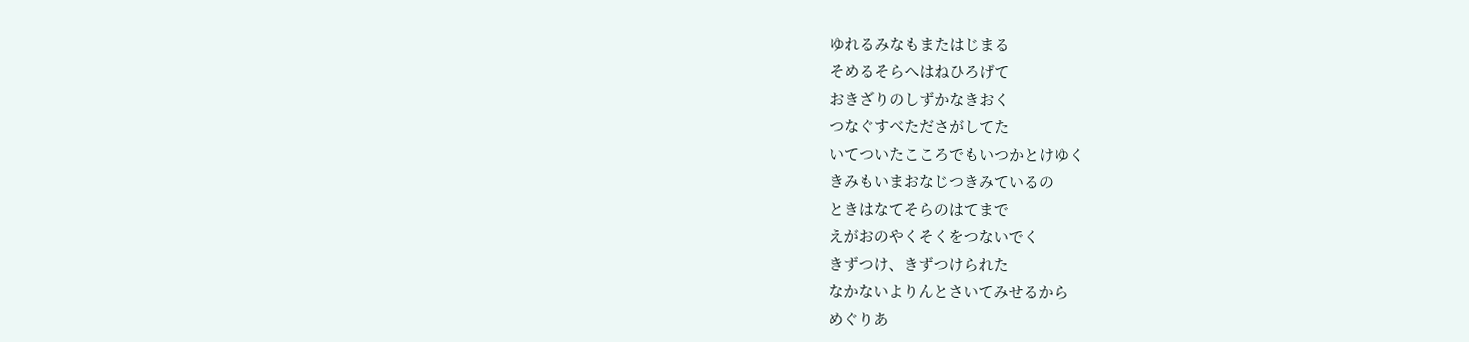ゆれるみなもまたはじまる
そめるそらへはねひろげて
おきざりのしずかなきおく
つなぐすべたださがしてた
いてついたこころでもいつかとけゆく
きみもいまおなじつきみているの
ときはなてそらのはてまで
えがおのやくそくをつないでく
きずつけ、きずつけられた
なかないよりんとさいてみせるから
めぐりあ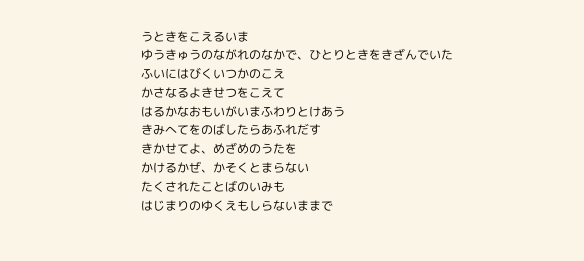うときをこえるいま
ゆうきゅうのながれのなかで、ひとりときをきざんでいた
ふいにはびくいつかのこえ
かさなるよきせつをこえて
はるかなおもいがいまふわりとけあう
きみへてをのばしたらあふれだす
きかせてよ、めざめのうたを
かけるかぜ、かそくとまらない
たくされたことばのいみも
はじまりのゆくえもしらないままで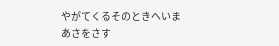やがてくるそのときへいま
あさをさす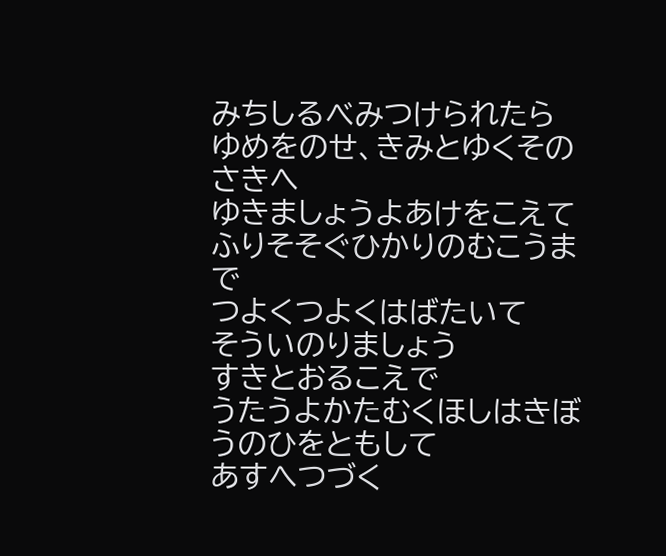みちしるべみつけられたら
ゆめをのせ、きみとゆくそのさきへ
ゆきましょうよあけをこえて
ふりそそぐひかりのむこうまで
つよくつよくはばたいて
そういのりましょう
すきとおるこえで
うたうよかたむくほしはきぼうのひをともして
あすへつづく